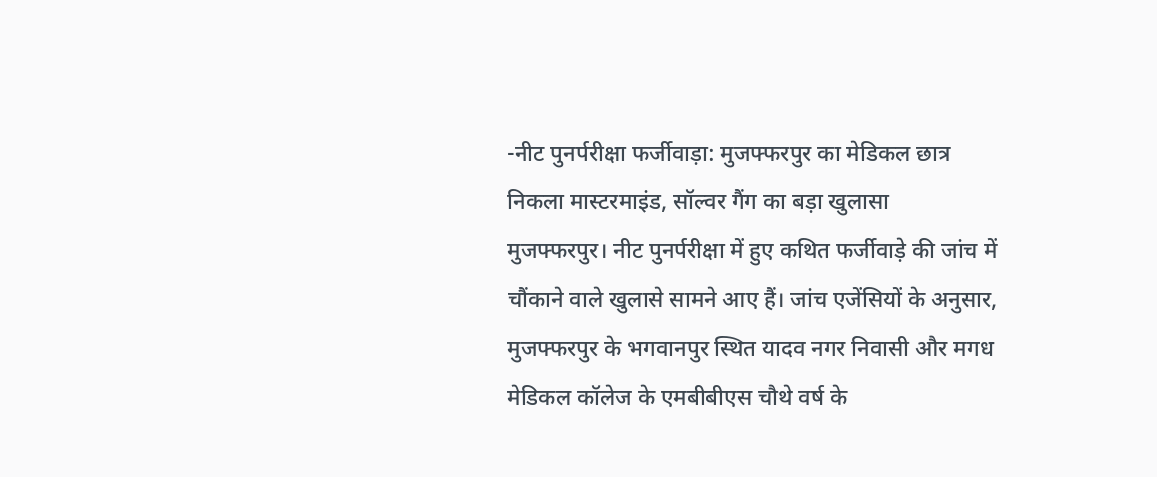-नीट पुनर्परीक्षा फर्जीवाड़ा: मुजफ्फरपुर का मेडिकल छात्र निकला मास्टरमाइंड, सॉल्वर गैंग का बड़ा खुलासा
मुजफ्फरपुर। नीट पुनर्परीक्षा में हुए कथित फर्जीवाड़े की जांच में चौंकाने वाले खुलासे सामने आए हैं। जांच एजेंसियों के अनुसार, मुजफ्फरपुर के भगवानपुर स्थित यादव नगर निवासी और मगध मेडिकल कॉलेज के एमबीबीएस चौथे वर्ष के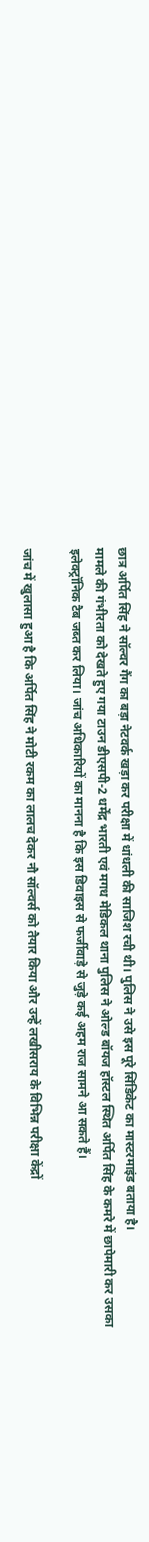छात्र अर्पित सिंह ने सॉल्वर गैंग का बड़ा नेटवर्क खड़ा कर परीक्षा में धांधली की साजिश रची थी। पुलिस ने उसे इस पूरे सिंडिकेट का मास्टरमाइंड बताया है।
मामले की गंभीरता को देखते हुए गया टाउन डीएसपी-2 धर्मेंद्र भारती एवं मगध मेडिकल थाना पुलिस ने ओल्ड बॉयज हॉस्टल स्थित अर्पित सिंह के कमरे में छापेमारी कर उसका इलेक्ट्रॉनिक टैब जब्त कर लिया। जांच अधिकारियों का मानना है कि इस डिवाइस से फर्जीवाड़े से जुड़े कई अहम राज सामने आ सकते हैं।

जांच में खुलासा हुआ है कि अर्पित सिंह ने मोटी रकम का लालच देकर नौ सॉल्वर्स को तैयार किया और उन्हें लखीसराय के विभिन्न परीक्षा केंद्रों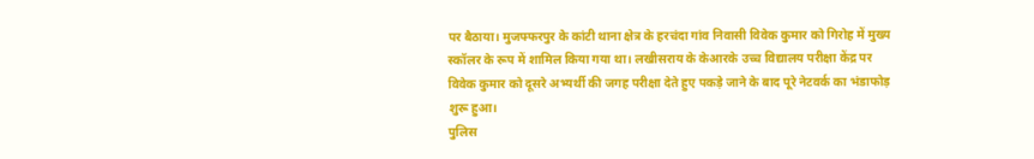पर बैठाया। मुजफ्फरपुर के कांटी थाना क्षेत्र के हरचंदा गांव निवासी विवेक कुमार को गिरोह में मुख्य स्कॉलर के रूप में शामिल किया गया था। लखीसराय के केआरके उच्च विद्यालय परीक्षा केंद्र पर विवेक कुमार को दूसरे अभ्यर्थी की जगह परीक्षा देते हुए पकड़े जाने के बाद पूरे नेटवर्क का भंडाफोड़ शुरू हुआ।
पुलिस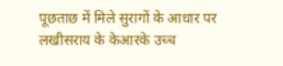पूछताछ में मिले सुरागों के आधार पर लखीसराय के केआरके उच्च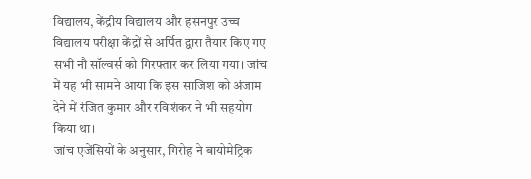विद्यालय, केंद्रीय विद्यालय और हसनपुर उच्च विद्यालय परीक्षा केंद्रों से अर्पित द्वारा तैयार किए गए सभी नौ सॉल्वर्स को गिरफ्तार कर लिया गया। जांच में यह भी सामने आया कि इस साजिश को अंजाम देने में रंजित कुमार और रविशंकर ने भी सहयोग किया था।
जांच एजेंसियों के अनुसार, गिरोह ने बायोमेट्रिक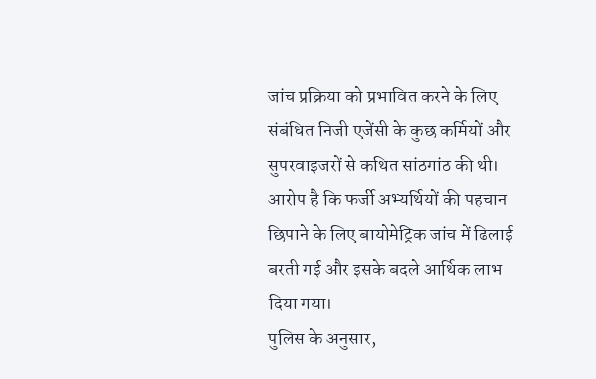जांच प्रक्रिया को प्रभावित करने के लिए संबंधित निजी एजेंसी के कुछ कर्मियों और सुपरवाइजरों से कथित सांठगांठ की थी। आरोप है कि फर्जी अभ्यर्थियों की पहचान छिपाने के लिए बायोमेट्रिक जांच में ढिलाई बरती गई और इसके बदले आर्थिक लाभ दिया गया।
पुलिस के अनुसार,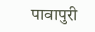पावापुरी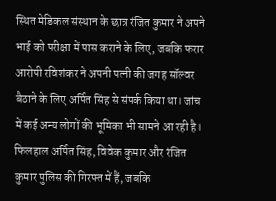स्थित मेडिकल संस्थान के छात्र रंजित कुमार ने अपने भाई को परीक्षा में पास कराने के लिए, जबकि फरार आरोपी रविशंकर ने अपनी पत्नी की जगह सॉल्वर बैठाने के लिए अर्पित सिंह से संपर्क किया था। जांच में कई अन्य लोगों की भूमिका भी सामने आ रही है।
फिलहाल अर्पित सिंह, विवेक कुमार और रंजित कुमार पुलिस की गिरफ्त में हैं, जबकि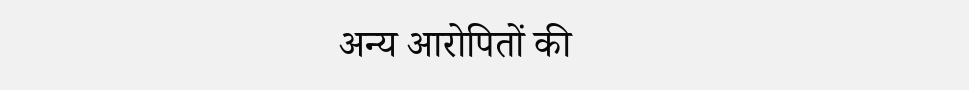अन्य आरोपितों की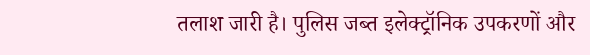तलाश जारी है। पुलिस जब्त इलेक्ट्रॉनिक उपकरणों और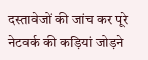दस्तावेजों की जांच कर पूरे नेटवर्क की कड़ियां जोड़ने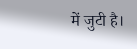में जुटी है।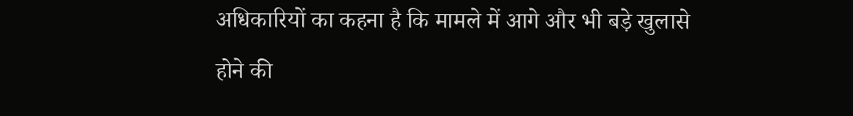अधिकारियों का कहना है कि मामले में आगे और भी बड़े खुलासे होने की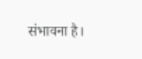संभावना है।